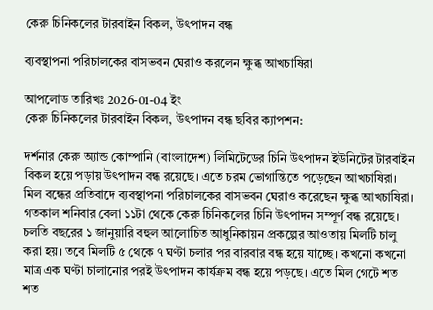কেরু চিনিকলের টারবাইন বিকল, উৎপাদন বন্ধ

ব্যবস্থাপনা পরিচালকের বাসভবন ঘেরাও করলেন ক্ষুব্ধ আখচাষিরা

আপলোড তারিখঃ 2026-01-04 ইং
কেরু চিনিকলের টারবাইন বিকল, উৎপাদন বন্ধ ছবির ক্যাপশন:

দর্শনার কেরু অ্যান্ড কোম্পানি (বাংলাদেশ) লিমিটেডের চিনি উৎপাদন ইউনিটের টারবাইন বিকল হয়ে পড়ায় উৎপাদন বন্ধ রয়েছে। এতে চরম ভোগান্তিতে পড়েছেন আখচাষিরা। মিল বন্ধের প্রতিবাদে ব্যবস্থাপনা পরিচালকের বাসভবন ঘেরাও করেছেন ক্ষুব্ধ আখচাষিরা। গতকাল শনিবার বেলা ১১টা থেকে কেরু চিনিকলের চিনি উৎপাদন সম্পূর্ণ বন্ধ রয়েছে। চলতি বছরের ১ জানুয়ারি বহুল আলোচিত আধুনিকায়ন প্রকল্পের আওতায় মিলটি চালু করা হয়। তবে মিলটি ৫ থেকে ৭ ঘণ্টা চলার পর বারবার বন্ধ হয়ে যাচ্ছে। কখনো কখনো মাত্র এক ঘণ্টা চালানোর পরই উৎপাদন কার্যক্রম বন্ধ হয়ে পড়ছে। এতে মিল গেটে শত শত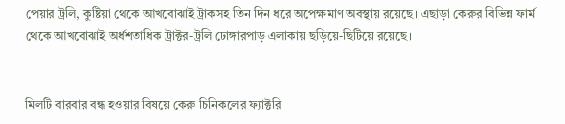পেয়ার ট্রলি, কুষ্টিয়া থেকে আখবোঝাই ট্রাকসহ তিন দিন ধরে অপেক্ষমাণ অবস্থায় রয়েছে। এছাড়া কেরুর বিভিন্ন ফার্ম থেকে আখবোঝাই অর্ধশতাধিক ট্রাক্টর-ট্রলি ঢোঙ্গারপাড় এলাকায় ছড়িয়ে-ছিটিয়ে রয়েছে।


মিলটি বারবার বন্ধ হওয়ার বিষয়ে কেরু চিনিকলের ফ্যাক্টরি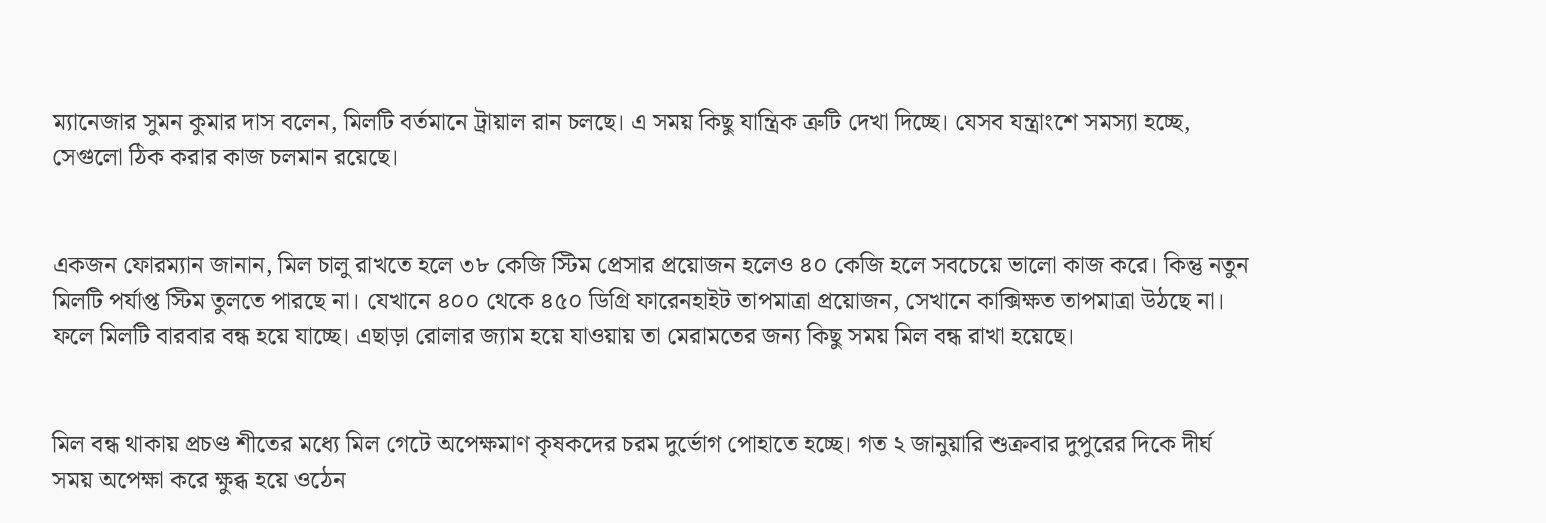ম্যানেজার সুমন কুমার দাস বলেন, মিলটি বর্তমানে ট্রায়াল রান চলছে। এ সময় কিছু যান্ত্রিক ত্রুটি দেখা দিচ্ছে। যেসব যন্ত্রাংশে সমস্যা হচ্ছে, সেগুলো ঠিক করার কাজ চলমান রয়েছে।


একজন ফোরম্যান জানান, মিল চালু রাখতে হলে ৩৮ কেজি স্টিম প্রেসার প্রয়োজন হলেও ৪০ কেজি হলে সবচেয়ে ভালো কাজ করে। কিন্তু নতুন মিলটি পর্যাপ্ত স্টিম তুলতে পারছে না। যেখানে ৪০০ থেকে ৪৫০ ডিগ্রি ফারেনহাইট তাপমাত্রা প্রয়োজন, সেখানে কাক্সিক্ষত তাপমাত্রা উঠছে না। ফলে মিলটি বারবার বন্ধ হয়ে যাচ্ছে। এছাড়া রোলার জ্যাম হয়ে যাওয়ায় তা মেরামতের জন্য কিছু সময় মিল বন্ধ রাখা হয়েছে।


মিল বন্ধ থাকায় প্রচণ্ড শীতের মধ্যে মিল গেটে অপেক্ষমাণ কৃষকদের চরম দুর্ভোগ পোহাতে হচ্ছে। গত ২ জানুয়ারি শুক্রবার দুপুরের দিকে দীর্ঘ সময় অপেক্ষা করে ক্ষুব্ধ হয়ে ওঠেন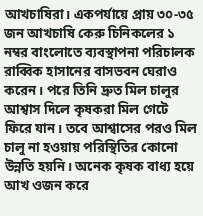আখচাষিরা। একপর্যায়ে প্রায় ৩০-৩৫ জন আখচাষি কেরু চিনিকলের ১ নম্বর বাংলোতে ব্যবস্থাপনা পরিচালক রাব্বিক হাসানের বাসভবন ঘেরাও করেন। পরে তিনি দ্রুত মিল চালুর আশ্বাস দিলে কৃষকরা মিল গেটে ফিরে যান। তবে আশ্বাসের পরও মিল চালু না হওয়ায় পরিস্থিতির কোনো উন্নতি হয়নি। অনেক কৃষক বাধ্য হয়ে আখ ওজন করে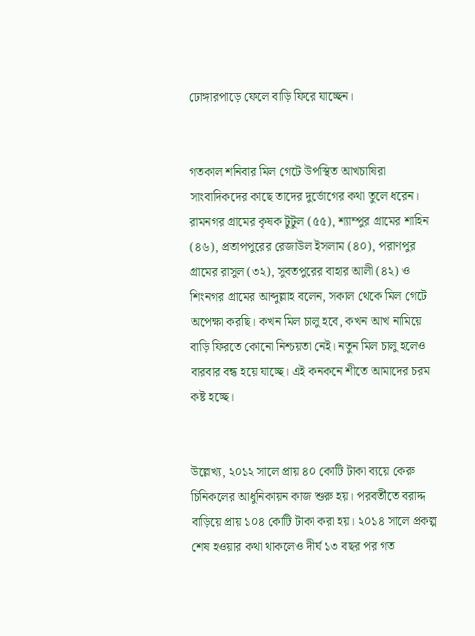ঢোঙ্গারপাড়ে ফেলে বাড়ি ফিরে যাচ্ছেন।


গতকাল শনিবার মিল গেটে উপস্থিত আখচাষিরা সাংবাদিকদের কাছে তাদের দুর্ভোগের কথা তুলে ধরেন। রামনগর গ্রামের কৃষক টুটুল (৫৫), শ্যাম্পুর গ্রামের শাহিন (৪৬), প্রতাপপুরের রেজাউল ইসলাম (৪০), পরাণপুর গ্রামের রাসুল (৩২), সুবতপুরের বাহার আলী (৪২) ও শিংনগর গ্রামের আব্দুল্লাহ বলেন, সকাল থেকে মিল গেটে অপেক্ষা করছি। কখন মিল চালু হবে, কখন আখ নামিয়ে বাড়ি ফিরতে কোনো নিশ্চয়তা নেই। নতুন মিল চালু হলেও বারবার বন্ধ হয়ে যাচ্ছে। এই কনকনে শীতে আমাদের চরম কষ্ট হচ্ছে।


উল্লেখ্য, ২০১২ সালে প্রায় ৪০ কোটি টাকা ব্যয়ে কেরু চিনিকলের আধুনিকায়ন কাজ শুরু হয়। পরবর্তীতে বরাদ্দ বাড়িয়ে প্রায় ১০৪ কোটি টাকা করা হয়। ২০১৪ সালে প্রকল্প শেষ হওয়ার কথা থাকলেও দীর্ঘ ১৩ বছর পর গত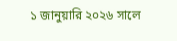১ জানুয়ারি ২০২৬ সালে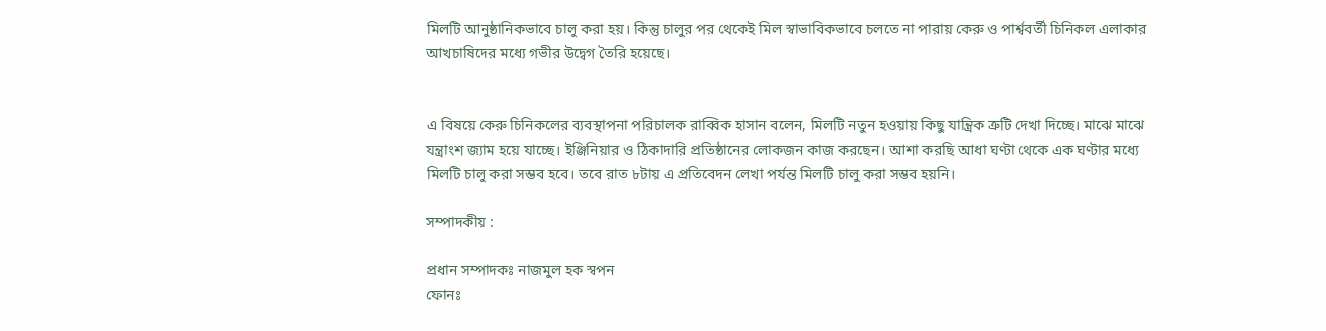মিলটি আনুষ্ঠানিকভাবে চালু করা হয়। কিন্তু চালুর পর থেকেই মিল স্বাভাবিকভাবে চলতে না পারায় কেরু ও পার্শ্ববর্তী চিনিকল এলাকার আখচাষিদের মধ্যে গভীর উদ্বেগ তৈরি হয়েছে।


এ বিষয়ে কেরু চিনিকলের ব্যবস্থাপনা পরিচালক রাব্বিক হাসান বলেন, মিলটি নতুন হওয়ায় কিছু যান্ত্রিক ত্রুটি দেখা দিচ্ছে। মাঝে মাঝে যন্ত্রাংশ জ্যাম হয়ে যাচ্ছে। ইঞ্জিনিয়ার ও ঠিকাদারি প্রতিষ্ঠানের লোকজন কাজ করছেন। আশা করছি আধা ঘণ্টা থেকে এক ঘণ্টার মধ্যে মিলটি চালু করা সম্ভব হবে। তবে রাত ৮টায় এ প্রতিবেদন লেখা পর্যন্ত মিলটি চালু করা সম্ভব হয়নি।

সম্পাদকীয় :

প্রধান সম্পাদকঃ নাজমুল হক স্বপন
ফোনঃ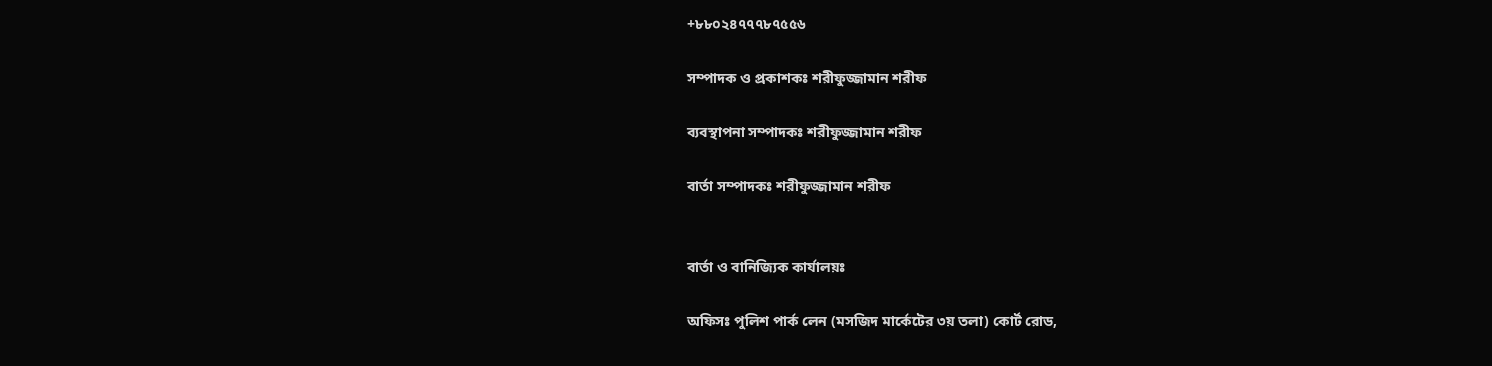+৮৮০২৪৭৭৭৮৭৫৫৬

সম্পাদক ও প্রকাশকঃ শরীফুজ্জামান শরীফ

ব্যবস্থাপনা সম্পাদকঃ শরীফুজ্জামান শরীফ

বার্তা সম্পাদকঃ শরীফুজ্জামান শরীফ


বার্তা ও বানিজ্যিক কার্যালয়ঃ

অফিসঃ পুলিশ পার্ক লেন (মসজিদ মার্কেটের ৩য় তলা) কোর্ট রোড,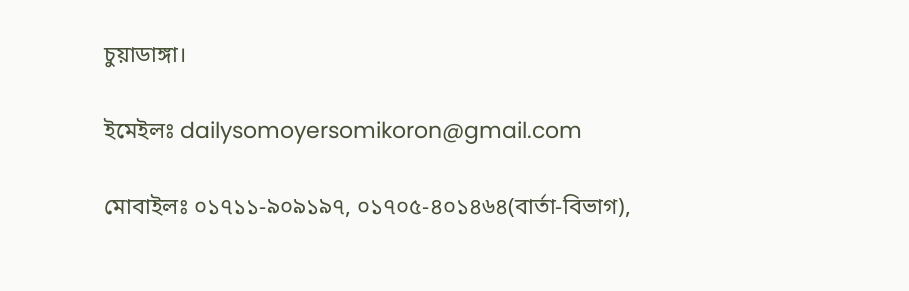চুয়াডাঙ্গা।

ইমেইলঃ dailysomoyersomikoron@gmail.com

মোবাইলঃ ০১৭১১-৯০৯১৯৭, ০১৭০৫-৪০১৪৬৪(বার্তা-বিভাগ),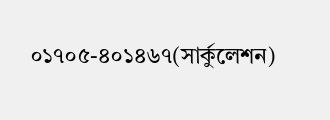০১৭০৫-৪০১৪৬৭(সার্কুলেশন)